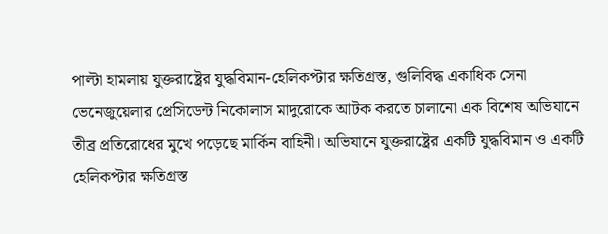পাল্টা হামলায় যুক্তরাষ্ট্রের যুদ্ধবিমান-হেলিকপ্টার ক্ষতিগ্রস্ত, গুলিবিদ্ধ একাধিক সেনা
ভেনেজুয়েলার প্রেসিডেন্ট নিকোলাস মাদুরোকে আটক করতে চালানো এক বিশেষ অভিযানে তীব্র প্রতিরোধের মুখে পড়েছে মার্কিন বাহিনী। অভিযানে যুক্তরাষ্ট্রের একটি যুদ্ধবিমান ও একটি হেলিকপ্টার ক্ষতিগ্রস্ত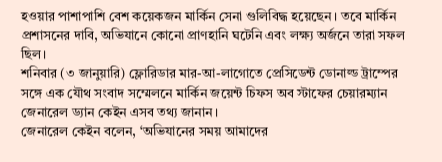হওয়ার পাশাপাশি বেশ কয়েকজন মার্কিন সেনা গুলিবিদ্ধ হয়েছেন। তবে মার্কিন প্রশাসনের দাবি, অভিযানে কোনো প্রাণহানি ঘটেনি এবং লক্ষ্য অর্জনে তারা সফল ছিল।
শনিবার (৩ জানুয়ারি) ফ্লোরিডার মার-আ-লাগোতে প্রেসিডেন্ট ডোনাল্ড ট্রাম্পের সঙ্গে এক যৌথ সংবাদ সম্মেলনে মার্কিন জয়েন্ট চিফস অব স্টাফের চেয়ারম্যান জেনারেল ড্যান কেইন এসব তথ্য জানান।
জেনারেল কেইন বলেন, ‘অভিযানের সময় আমাদের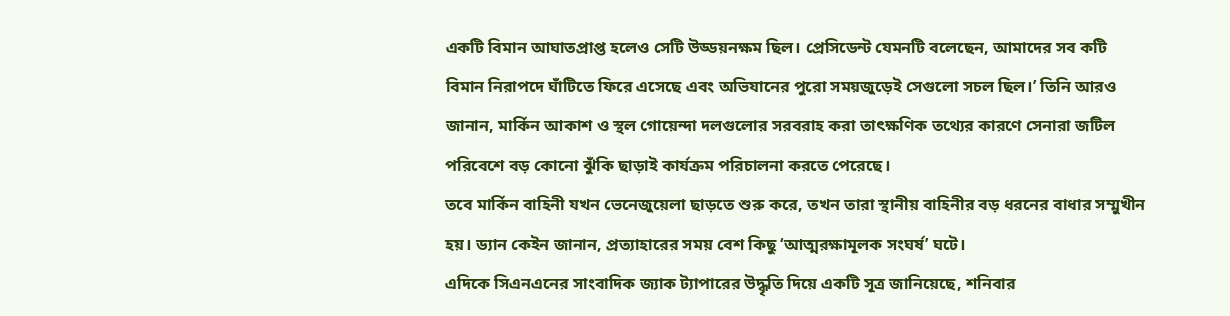একটি বিমান আঘাতপ্রাপ্ত হলেও সেটি উড্ডয়নক্ষম ছিল। প্রেসিডেন্ট যেমনটি বলেছেন, আমাদের সব কটি বিমান নিরাপদে ঘাঁটিতে ফিরে এসেছে এবং অভিযানের পুরো সময়জুড়েই সেগুলো সচল ছিল।’ তিনি আরও জানান, মার্কিন আকাশ ও স্থল গোয়েন্দা দলগুলোর সরবরাহ করা তাৎক্ষণিক তথ্যের কারণে সেনারা জটিল পরিবেশে বড় কোনো ঝুঁকি ছাড়াই কার্যক্রম পরিচালনা করতে পেরেছে।
তবে মার্কিন বাহিনী যখন ভেনেজুয়েলা ছাড়তে শুরু করে, তখন তারা স্থানীয় বাহিনীর বড় ধরনের বাধার সম্মুখীন হয়। ড্যান কেইন জানান, প্রত্যাহারের সময় বেশ কিছু ‘আত্মরক্ষামূলক সংঘর্ষ’ ঘটে।
এদিকে সিএনএনের সাংবাদিক জ্যাক ট্যাপারের উদ্ধৃতি দিয়ে একটি সূত্র জানিয়েছে, শনিবার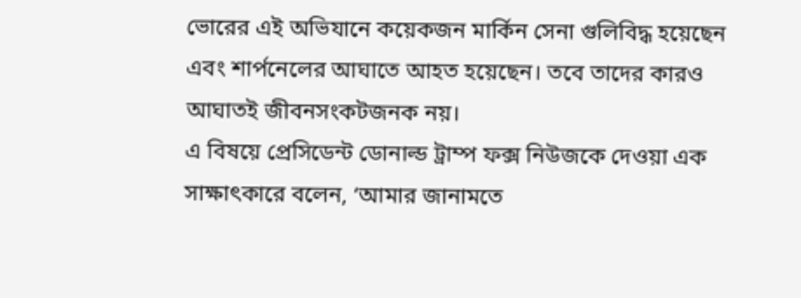ভোরের এই অভিযানে কয়েকজন মার্কিন সেনা গুলিবিদ্ধ হয়েছেন এবং শার্পনেলের আঘাতে আহত হয়েছেন। তবে তাদের কারও আঘাতই জীবনসংকটজনক নয়।
এ বিষয়ে প্রেসিডেন্ট ডোনাল্ড ট্রাম্প ফক্স নিউজকে দেওয়া এক সাক্ষাৎকারে বলেন, ‘আমার জানামতে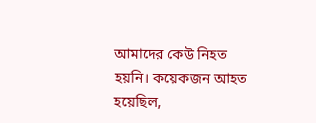আমাদের কেউ নিহত হয়নি। কয়েকজন আহত হয়েছিল,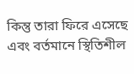কিন্তু তারা ফিরে এসেছে এবং বর্তমানে স্থিতিশীল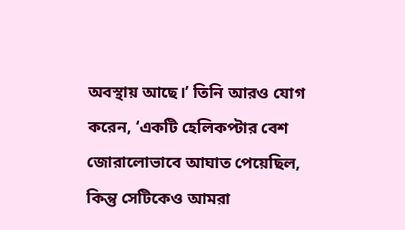অবস্থায় আছে।’ তিনি আরও যোগ করেন, ‘একটি হেলিকপ্টার বেশ জোরালোভাবে আঘাত পেয়েছিল, কিন্তু সেটিকেও আমরা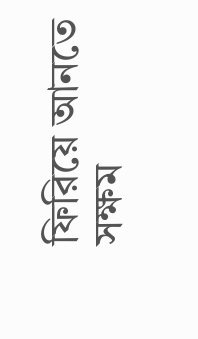ফিরিয়ে আনতে সক্ষম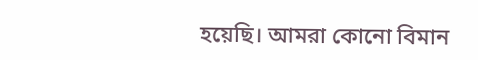হয়েছি। আমরা কোনো বিমান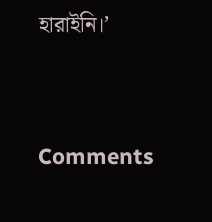হারাইনি।’




Comments